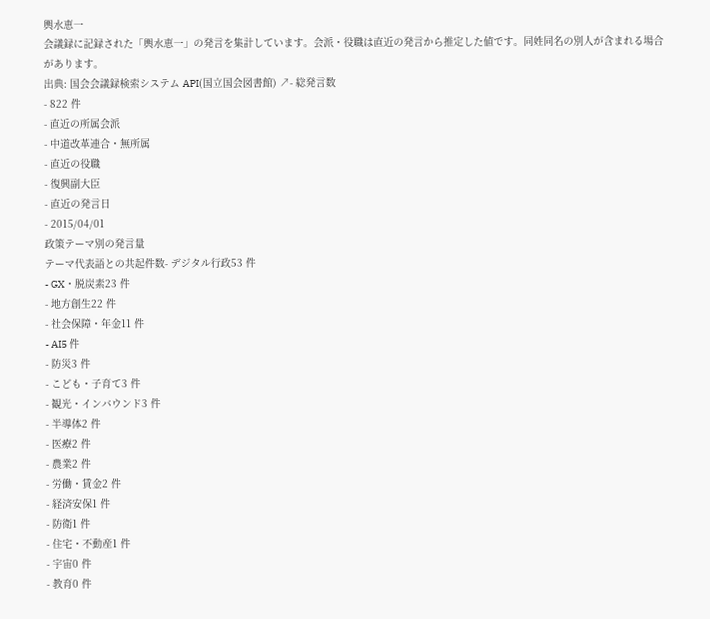輿水恵一
会議録に記録された「輿水恵一」の発言を集計しています。会派・役職は直近の発言から推定した値です。同姓同名の別人が含まれる場合があります。
出典: 国会会議録検索システム API(国立国会図書館) ↗- 総発言数
- 822 件
- 直近の所属会派
- 中道改革連合・無所属
- 直近の役職
- 復興副大臣
- 直近の発言日
- 2015/04/01
政策テーマ別の発言量
テーマ代表語との共起件数- デジタル行政53 件
- GX・脱炭素23 件
- 地方創生22 件
- 社会保障・年金11 件
- AI5 件
- 防災3 件
- こども・子育て3 件
- 観光・インバウンド3 件
- 半導体2 件
- 医療2 件
- 農業2 件
- 労働・賃金2 件
- 経済安保1 件
- 防衛1 件
- 住宅・不動産1 件
- 宇宙0 件
- 教育0 件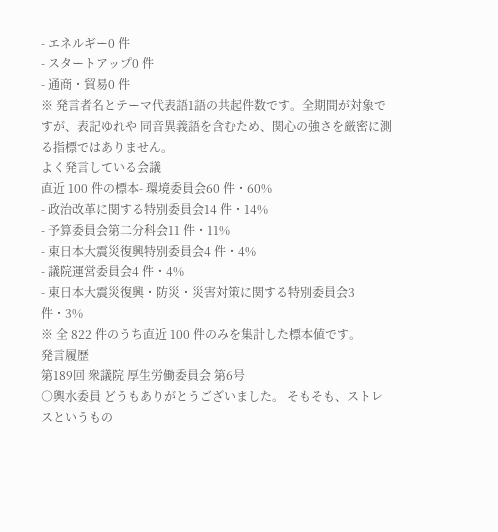- エネルギー0 件
- スタートアップ0 件
- 通商・貿易0 件
※ 発言者名とテーマ代表語1語の共起件数です。全期間が対象ですが、表記ゆれや 同音異義語を含むため、関心の強さを厳密に測る指標ではありません。
よく発言している会議
直近 100 件の標本- 環境委員会60 件・60%
- 政治改革に関する特別委員会14 件・14%
- 予算委員会第二分科会11 件・11%
- 東日本大震災復興特別委員会4 件・4%
- 議院運営委員会4 件・4%
- 東日本大震災復興・防災・災害対策に関する特別委員会3 件・3%
※ 全 822 件のうち直近 100 件のみを集計した標本値です。
発言履歴
第189回 衆議院 厚生労働委員会 第6号
○輿水委員 どうもありがとうございました。 そもそも、ストレスというもの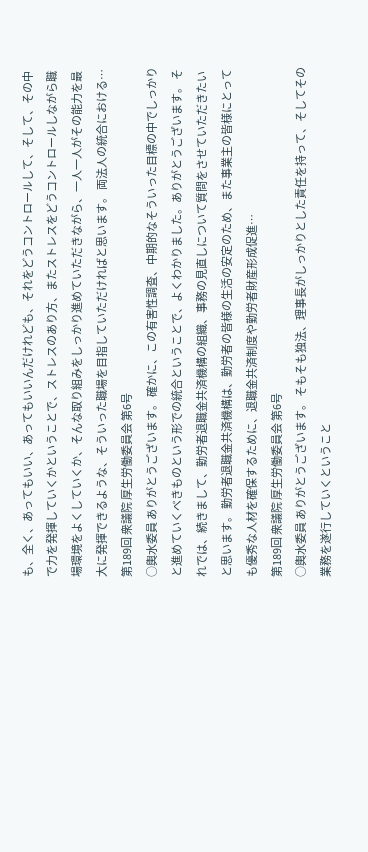も、全く、あってもいい、あってもいいんだけれども、それをどうコントロールして、そして、その中で力を発揮していくかということで、ストレスのあり方、またストレスをどうコントロールしながら職場環境をよくしていくか、そんな取り組みをしっかり進めていただきながら、一人一人がその能力を最大に発揮できるような、そういった職場を目指していただければと思います。 両法人の統合における…
第189回 衆議院 厚生労働委員会 第6号
○輿水委員 ありがとうございます。 確かに、この有害性調査、中期的なそういった目標の中でしっかりと進めていくべきものという形での統合ということで、よくわかりました。ありがとうございます。 それでは、続きまして、勤労者退職金共済機構の組織、事務の見直しについて質問をさせていただきたいと思います。 勤労者退職金共済機構は、勤労者の皆様の生活の安定のため、また事業主の皆様にとっても優秀な人材を確保するために、退職金共済制度や勤労者財産形成促進…
第189回 衆議院 厚生労働委員会 第6号
○輿水委員 ありがとうございます。 そもそも独法、理事長がしっかりとした責任を持って、そしてその業務を遂行していくということ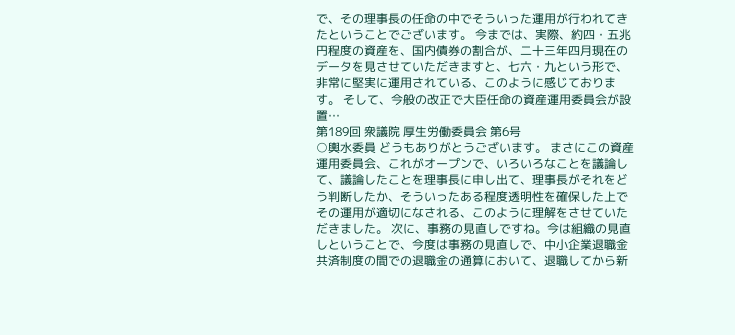で、その理事長の任命の中でそういった運用が行われてきたということでございます。 今までは、実際、約四・五兆円程度の資産を、国内債券の割合が、二十三年四月現在のデータを見させていただきますと、七六・九という形で、非常に堅実に運用されている、このように感じております。 そして、今般の改正で大臣任命の資産運用委員会が設置…
第189回 衆議院 厚生労働委員会 第6号
○輿水委員 どうもありがとうございます。 まさにこの資産運用委員会、これがオープンで、いろいろなことを議論して、議論したことを理事長に申し出て、理事長がそれをどう判断したか、そういったある程度透明性を確保した上でその運用が適切になされる、このように理解をさせていただきました。 次に、事務の見直しですね。今は組織の見直しということで、今度は事務の見直しで、中小企業退職金共済制度の間での退職金の通算において、退職してから新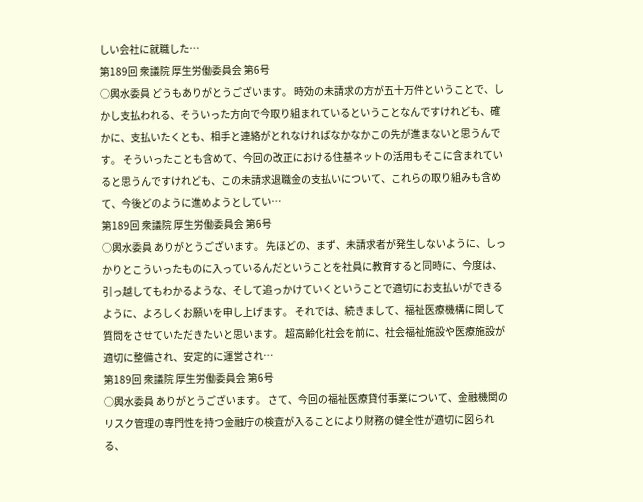しい会社に就職した…
第189回 衆議院 厚生労働委員会 第6号
○輿水委員 どうもありがとうございます。 時効の未請求の方が五十万件ということで、しかし支払われる、そういった方向で今取り組まれているということなんですけれども、確かに、支払いたくとも、相手と連絡がとれなければなかなかこの先が進まないと思うんです。 そういったことも含めて、今回の改正における住基ネットの活用もそこに含まれていると思うんですけれども、この未請求退職金の支払いについて、これらの取り組みも含めて、今後どのように進めようとしてい…
第189回 衆議院 厚生労働委員会 第6号
○輿水委員 ありがとうございます。 先ほどの、まず、未請求者が発生しないように、しっかりとこういったものに入っているんだということを社員に教育すると同時に、今度は、引っ越してもわかるような、そして追っかけていくということで適切にお支払いができるように、よろしくお願いを申し上げます。 それでは、続きまして、福祉医療機構に関して質問をさせていただきたいと思います。 超高齢化社会を前に、社会福祉施設や医療施設が適切に整備され、安定的に運営され…
第189回 衆議院 厚生労働委員会 第6号
○輿水委員 ありがとうございます。 さて、今回の福祉医療貸付事業について、金融機関のリスク管理の専門性を持つ金融庁の検査が入ることにより財務の健全性が適切に図られる、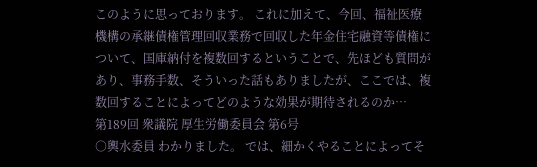このように思っております。 これに加えて、今回、福祉医療機構の承継債権管理回収業務で回収した年金住宅融資等債権について、国庫納付を複数回するということで、先ほども質問があり、事務手数、そういった話もありましたが、ここでは、複数回することによってどのような効果が期待されるのか…
第189回 衆議院 厚生労働委員会 第6号
○輿水委員 わかりました。 では、細かくやることによってそ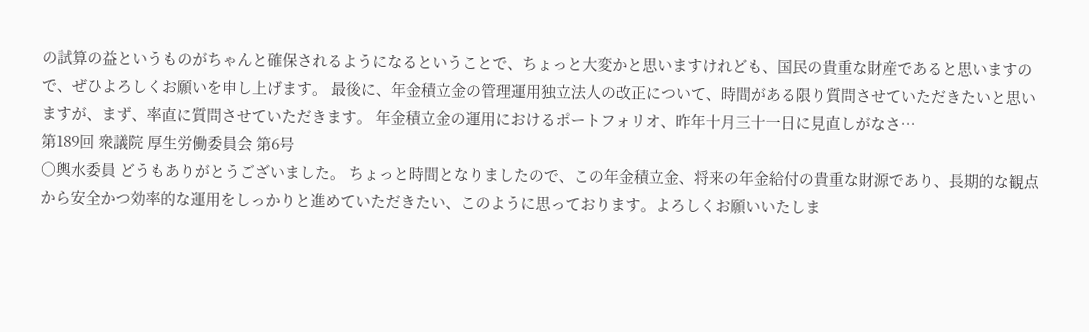の試算の益というものがちゃんと確保されるようになるということで、ちょっと大変かと思いますけれども、国民の貴重な財産であると思いますので、ぜひよろしくお願いを申し上げます。 最後に、年金積立金の管理運用独立法人の改正について、時間がある限り質問させていただきたいと思いますが、まず、率直に質問させていただきます。 年金積立金の運用におけるポートフォリオ、昨年十月三十一日に見直しがなさ…
第189回 衆議院 厚生労働委員会 第6号
○輿水委員 どうもありがとうございました。 ちょっと時間となりましたので、この年金積立金、将来の年金給付の貴重な財源であり、長期的な観点から安全かつ効率的な運用をしっかりと進めていただきたい、このように思っております。よろしくお願いいたしま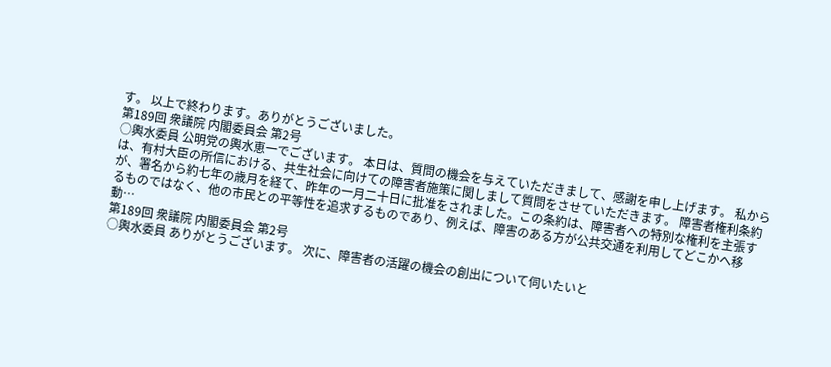す。 以上で終わります。ありがとうございました。
第189回 衆議院 内閣委員会 第2号
○輿水委員 公明党の輿水恵一でございます。 本日は、質問の機会を与えていただきまして、感謝を申し上げます。 私からは、有村大臣の所信における、共生社会に向けての障害者施策に関しまして質問をさせていただきます。 障害者権利条約が、署名から約七年の歳月を経て、昨年の一月二十日に批准をされました。この条約は、障害者への特別な権利を主張するものではなく、他の市民との平等性を追求するものであり、例えば、障害のある方が公共交通を利用してどこかへ移動…
第189回 衆議院 内閣委員会 第2号
○輿水委員 ありがとうございます。 次に、障害者の活躍の機会の創出について伺いたいと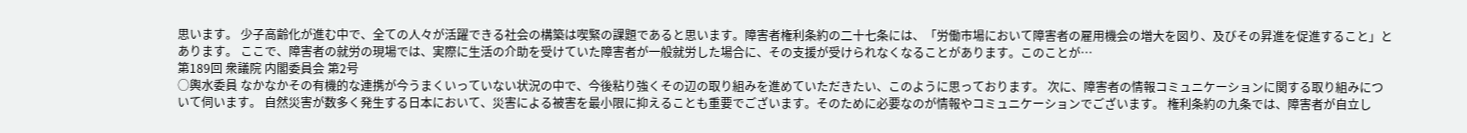思います。 少子高齢化が進む中で、全ての人々が活躍できる社会の構築は喫緊の課題であると思います。障害者権利条約の二十七条には、「労働市場において障害者の雇用機会の増大を図り、及びその昇進を促進すること」とあります。 ここで、障害者の就労の現場では、実際に生活の介助を受けていた障害者が一般就労した場合に、その支援が受けられなくなることがあります。このことが…
第189回 衆議院 内閣委員会 第2号
○輿水委員 なかなかその有機的な連携が今うまくいっていない状況の中で、今後粘り強くその辺の取り組みを進めていただきたい、このように思っております。 次に、障害者の情報コミュニケーションに関する取り組みについて伺います。 自然災害が数多く発生する日本において、災害による被害を最小限に抑えることも重要でございます。そのために必要なのが情報やコミュニケーションでございます。 権利条約の九条では、障害者が自立し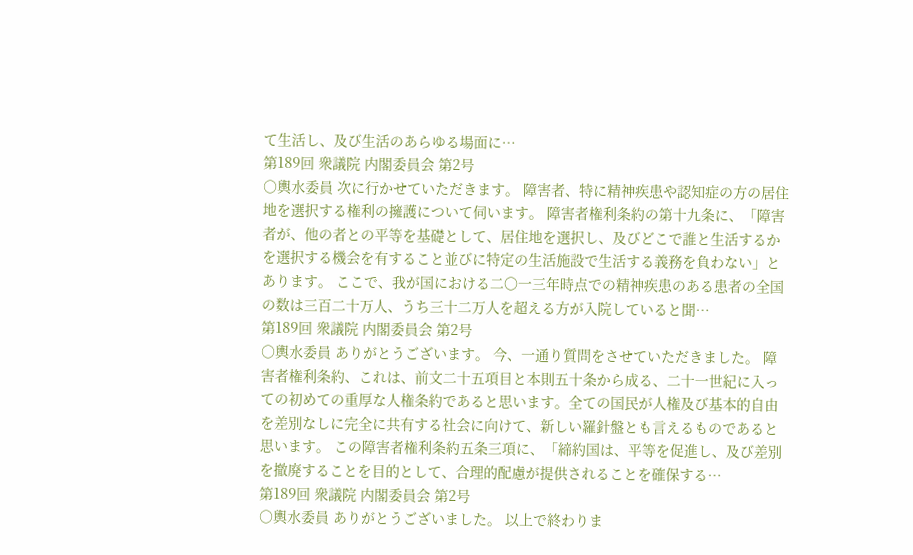て生活し、及び生活のあらゆる場面に…
第189回 衆議院 内閣委員会 第2号
○輿水委員 次に行かせていただきます。 障害者、特に精神疾患や認知症の方の居住地を選択する権利の擁護について伺います。 障害者権利条約の第十九条に、「障害者が、他の者との平等を基礎として、居住地を選択し、及びどこで誰と生活するかを選択する機会を有すること並びに特定の生活施設で生活する義務を負わない」とあります。 ここで、我が国における二〇一三年時点での精神疾患のある患者の全国の数は三百二十万人、うち三十二万人を超える方が入院していると聞…
第189回 衆議院 内閣委員会 第2号
○輿水委員 ありがとうございます。 今、一通り質問をさせていただきました。 障害者権利条約、これは、前文二十五項目と本則五十条から成る、二十一世紀に入っての初めての重厚な人権条約であると思います。全ての国民が人権及び基本的自由を差別なしに完全に共有する社会に向けて、新しい羅針盤とも言えるものであると思います。 この障害者権利条約五条三項に、「締約国は、平等を促進し、及び差別を撤廃することを目的として、合理的配慮が提供されることを確保する…
第189回 衆議院 内閣委員会 第2号
○輿水委員 ありがとうございました。 以上で終わりま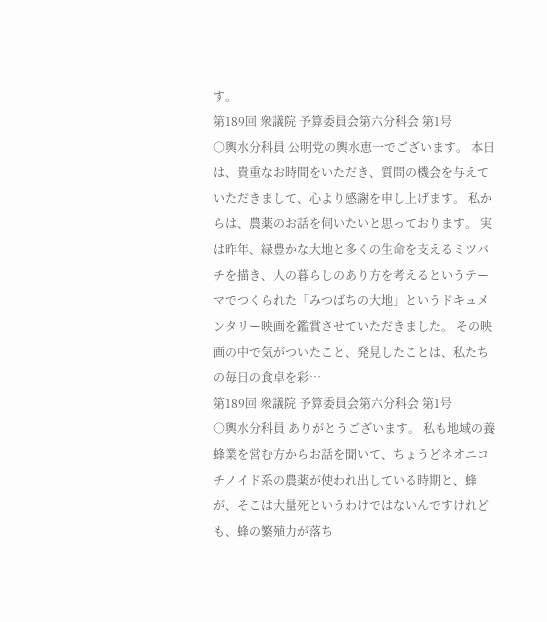す。
第189回 衆議院 予算委員会第六分科会 第1号
○輿水分科員 公明党の輿水恵一でございます。 本日は、貴重なお時間をいただき、質問の機会を与えていただきまして、心より感謝を申し上げます。 私からは、農薬のお話を伺いたいと思っております。 実は昨年、緑豊かな大地と多くの生命を支えるミツバチを描き、人の暮らしのあり方を考えるというテーマでつくられた「みつばちの大地」というドキュメンタリー映画を鑑賞させていただきました。 その映画の中で気がついたこと、発見したことは、私たちの毎日の食卓を彩…
第189回 衆議院 予算委員会第六分科会 第1号
○輿水分科員 ありがとうございます。 私も地域の養蜂業を営む方からお話を聞いて、ちょうどネオニコチノイド系の農薬が使われ出している時期と、蜂が、そこは大量死というわけではないんですけれども、蜂の繁殖力が落ち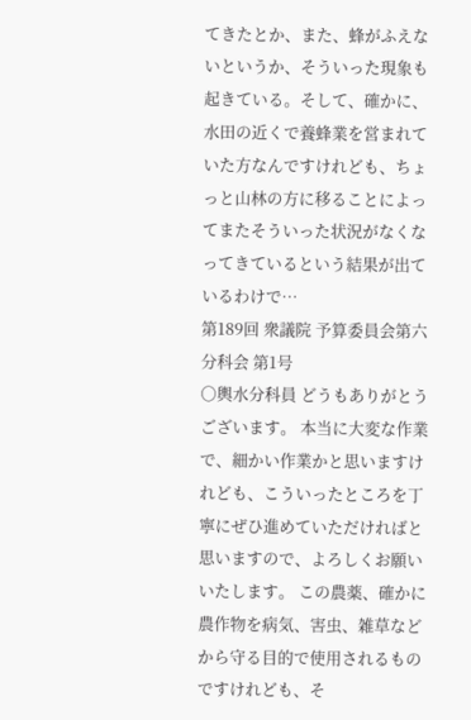てきたとか、また、蜂がふえないというか、そういった現象も起きている。そして、確かに、水田の近くで養蜂業を営まれていた方なんですけれども、ちょっと山林の方に移ることによってまたそういった状況がなくなってきているという結果が出ているわけで…
第189回 衆議院 予算委員会第六分科会 第1号
○輿水分科員 どうもありがとうございます。 本当に大変な作業で、細かい作業かと思いますけれども、こういったところを丁寧にぜひ進めていただければと思いますので、よろしくお願いいたします。 この農薬、確かに農作物を病気、害虫、雑草などから守る目的で使用されるものですけれども、そ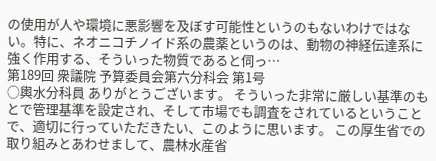の使用が人や環境に悪影響を及ぼす可能性というのもないわけではない。特に、ネオニコチノイド系の農薬というのは、動物の神経伝達系に強く作用する、そういった物質であると伺っ…
第189回 衆議院 予算委員会第六分科会 第1号
○輿水分科員 ありがとうございます。 そういった非常に厳しい基準のもとで管理基準を設定され、そして市場でも調査をされているということで、適切に行っていただきたい、このように思います。 この厚生省での取り組みとあわせまして、農林水産省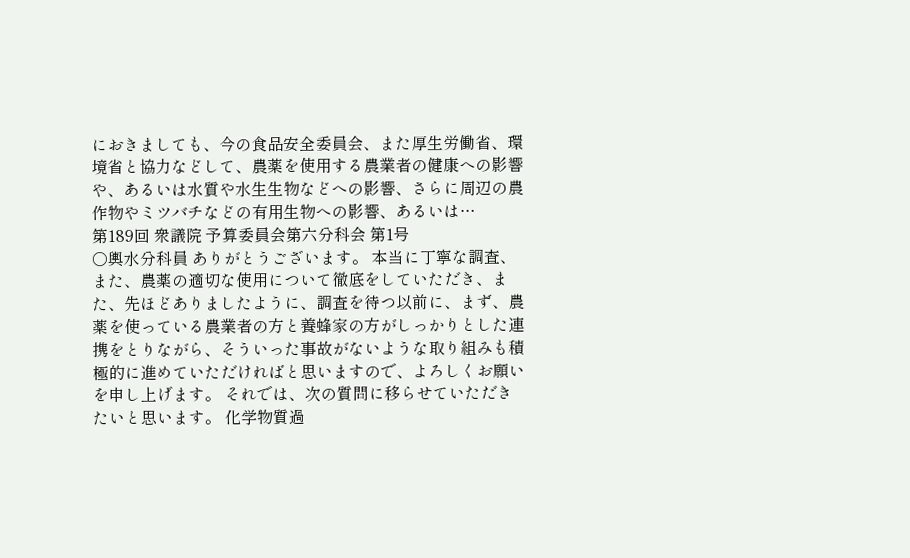におきましても、今の食品安全委員会、また厚生労働省、環境省と協力などして、農薬を使用する農業者の健康への影響や、あるいは水質や水生生物などへの影響、さらに周辺の農作物やミツバチなどの有用生物への影響、あるいは…
第189回 衆議院 予算委員会第六分科会 第1号
○輿水分科員 ありがとうございます。 本当に丁寧な調査、また、農薬の適切な使用について徹底をしていただき、また、先ほどありましたように、調査を待つ以前に、まず、農薬を使っている農業者の方と養蜂家の方がしっかりとした連携をとりながら、そういった事故がないような取り組みも積極的に進めていただければと思いますので、よろしくお願いを申し上げます。 それでは、次の質問に移らせていただきたいと思います。 化学物質過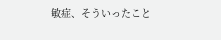敏症、そういったこと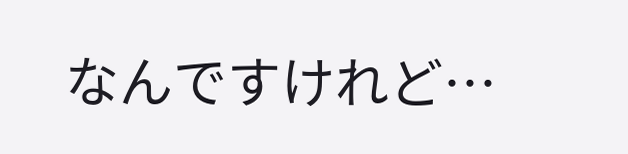なんですけれど…